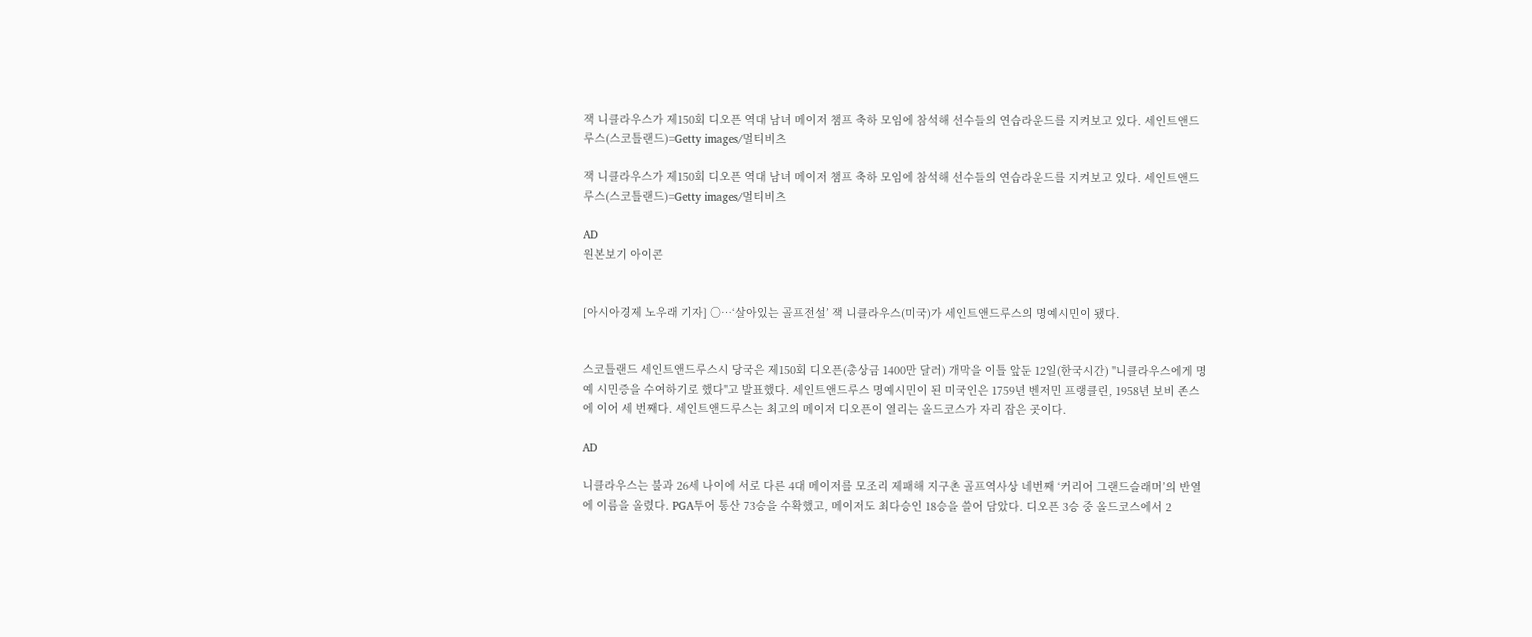잭 니클라우스가 제150회 디오픈 역대 남녀 메이저 챔프 축하 모임에 참석해 선수들의 연습라운드를 지켜보고 있다. 세인트앤드루스(스코틀랜드)=Getty images/멀티비츠

잭 니클라우스가 제150회 디오픈 역대 남녀 메이저 챔프 축하 모임에 참석해 선수들의 연습라운드를 지켜보고 있다. 세인트앤드루스(스코틀랜드)=Getty images/멀티비츠

AD
원본보기 아이콘


[아시아경제 노우래 기자] ○…‘살아있는 골프전설’ 잭 니클라우스(미국)가 세인트앤드루스의 명예시민이 됐다.


스코틀랜드 세인트앤드루스시 당국은 제150회 디오픈(총상금 1400만 달러) 개막을 이틀 앞둔 12일(한국시간) "니클라우스에게 명예 시민증을 수여하기로 했다"고 발표했다. 세인트앤드루스 명예시민이 된 미국인은 1759년 벤저민 프랭클린, 1958년 보비 존스에 이어 세 번째다. 세인트앤드루스는 최고의 메이저 디오픈이 열리는 올드코스가 자리 잡은 곳이다.

AD

니클라우스는 불과 26세 나이에 서로 다른 4대 메이저를 모조리 제패해 지구촌 골프역사상 네번째 ‘커리어 그랜드슬래머’의 반열에 이름을 올렸다. PGA투어 통산 73승을 수확했고, 메이저도 최다승인 18승을 쓸어 담았다. 디오픈 3승 중 올드코스에서 2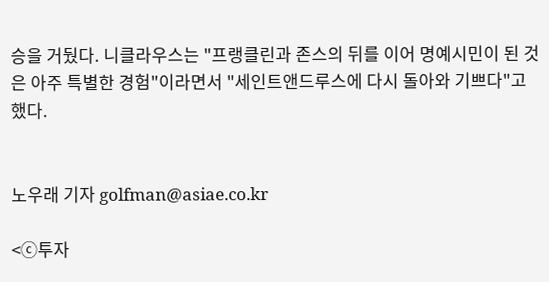승을 거뒀다. 니클라우스는 "프랭클린과 존스의 뒤를 이어 명예시민이 된 것은 아주 특별한 경험"이라면서 "세인트앤드루스에 다시 돌아와 기쁘다"고 했다.


노우래 기자 golfman@asiae.co.kr

<ⓒ투자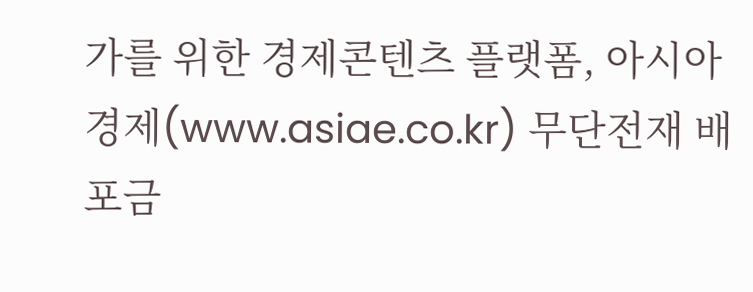가를 위한 경제콘텐츠 플랫폼, 아시아경제(www.asiae.co.kr) 무단전재 배포금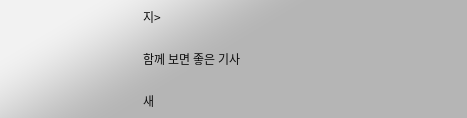지>

함께 보면 좋은 기사

새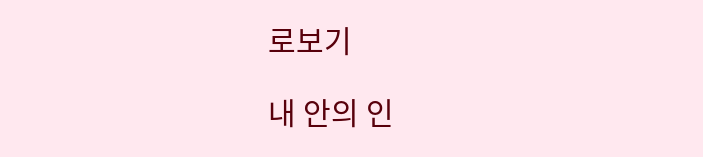로보기

내 안의 인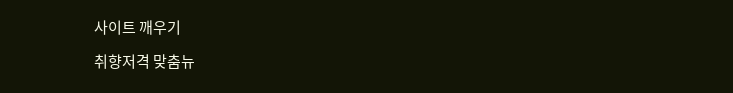사이트 깨우기

취향저격 맞춤뉴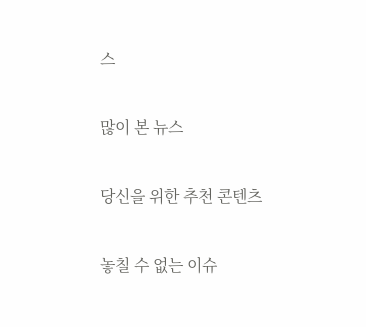스

많이 본 뉴스

당신을 위한 추천 콘텐츠

놓칠 수 없는 이슈